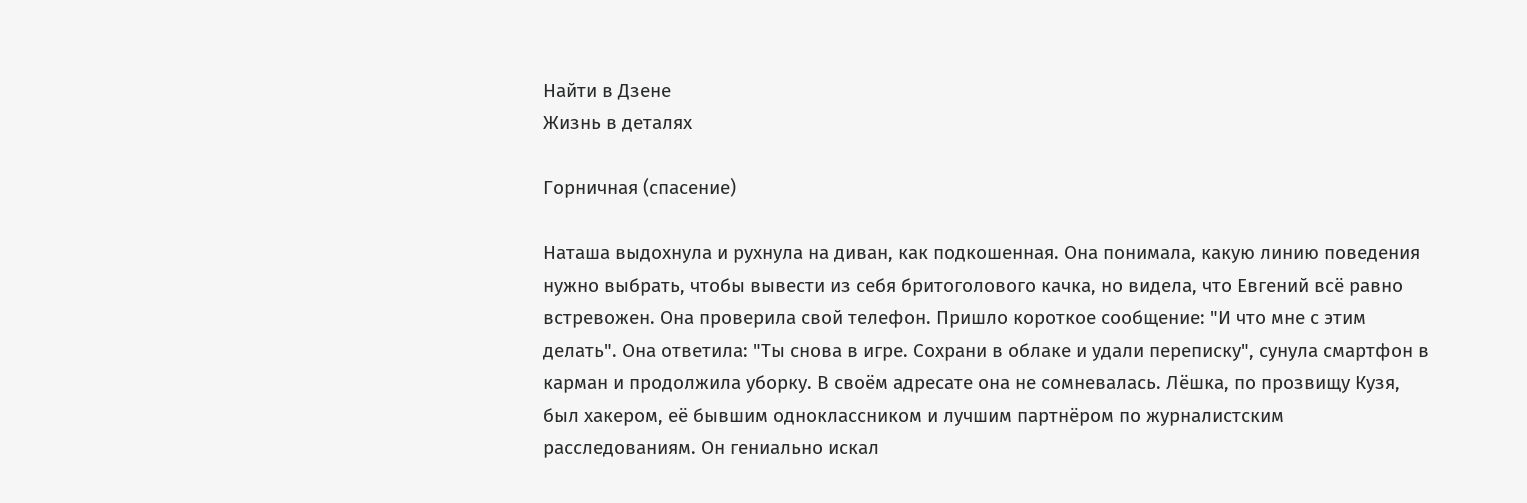Найти в Дзене
Жизнь в деталях

Горничная (спасение)

Наташа выдохнула и рухнула на диван, как подкошенная. Она понимала, какую линию поведения нужно выбрать, чтобы вывести из себя бритоголового качка, но видела, что Евгений всё равно встревожен. Она проверила свой телефон. Пришло короткое сообщение: "И что мне с этим делать". Она ответила: "Ты снова в игре. Сохрани в облаке и удали переписку", сунула смартфон в карман и продолжила уборку. В своём адресате она не сомневалась. Лёшка, по прозвищу Кузя, был хакером, её бывшим одноклассником и лучшим партнёром по журналистским расследованиям. Он гениально искал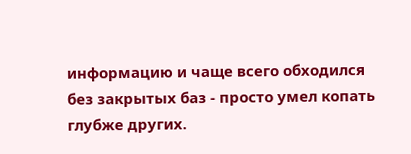информацию и чаще всего обходился без закрытых баз - просто умел копать глубже других.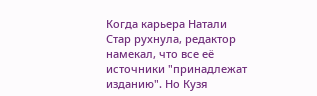Когда карьера Натали Стар рухнула, редактор намекал, что все её источники "принадлежат изданию". Но Кузя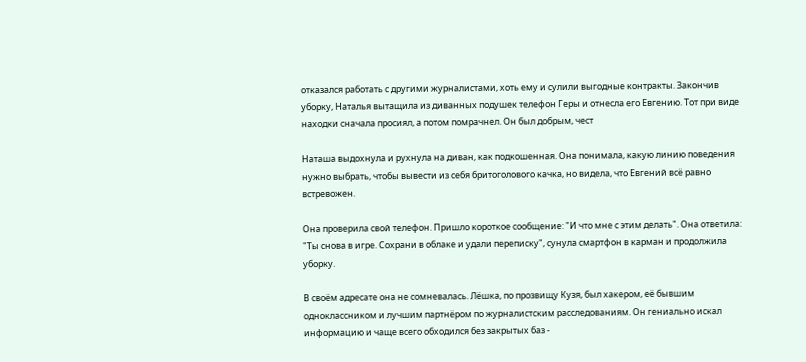отказался работать с другими журналистами, хоть ему и сулили выгодные контракты. Закончив уборку, Наталья вытащила из диванных подушек телефон Геры и отнесла его Евгению. Тот при виде находки сначала просиял, а потом помрачнел. Он был добрым, чест

Наташа выдохнула и рухнула на диван, как подкошенная. Она понимала, какую линию поведения нужно выбрать, чтобы вывести из себя бритоголового качка, но видела, что Евгений всё равно встревожен.

Она проверила свой телефон. Пришло короткое сообщение: "И что мне с этим делать". Она ответила: "Ты снова в игре. Сохрани в облаке и удали переписку", сунула смартфон в карман и продолжила уборку.

В своём адресате она не сомневалась. Лёшка, по прозвищу Кузя, был хакером, её бывшим одноклассником и лучшим партнёром по журналистским расследованиям. Он гениально искал информацию и чаще всего обходился без закрытых баз -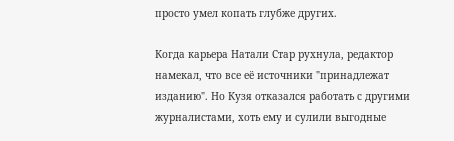просто умел копать глубже других.

Когда карьера Натали Стар рухнула, редактор намекал, что все её источники "принадлежат изданию". Но Кузя отказался работать с другими журналистами, хоть ему и сулили выгодные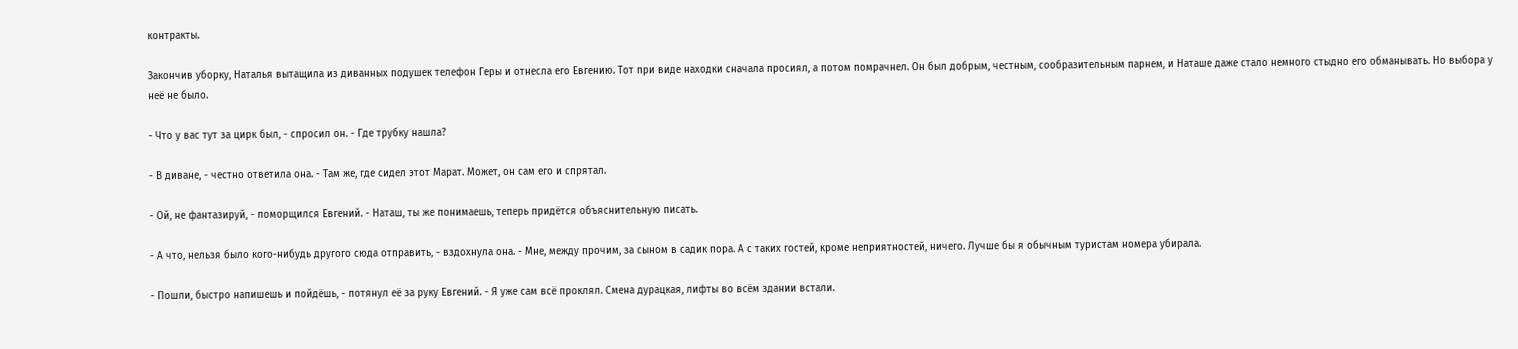контракты.

Закончив уборку, Наталья вытащила из диванных подушек телефон Геры и отнесла его Евгению. Тот при виде находки сначала просиял, а потом помрачнел. Он был добрым, честным, сообразительным парнем, и Наташе даже стало немного стыдно его обманывать. Но выбора у неё не было.

- Что у вас тут за цирк был, - спросил он. - Где трубку нашла?

- В диване, - честно ответила она. - Там же, где сидел этот Марат. Может, он сам его и спрятал.

- Ой, не фантазируй, - поморщился Евгений. - Наташ, ты же понимаешь, теперь придётся объяснительную писать.

- А что, нельзя было кого-нибудь другого сюда отправить, - вздохнула она. - Мне, между прочим, за сыном в садик пора. А с таких гостей, кроме неприятностей, ничего. Лучше бы я обычным туристам номера убирала.

- Пошли, быстро напишешь и пойдёшь, - потянул её за руку Евгений. - Я уже сам всё проклял. Смена дурацкая, лифты во всём здании встали.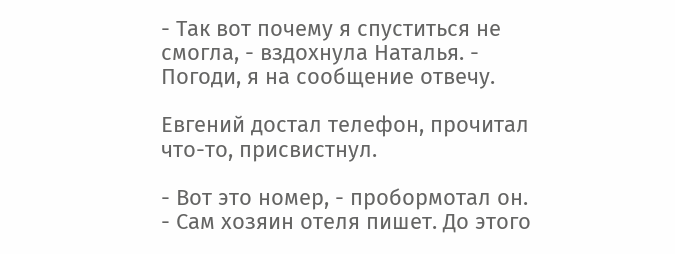- Так вот почему я спуститься не смогла, - вздохнула Наталья. - Погоди, я на сообщение отвечу.

Евгений достал телефон, прочитал что-то, присвистнул.

- Вот это номер, - пробормотал он. - Сам хозяин отеля пишет. До этого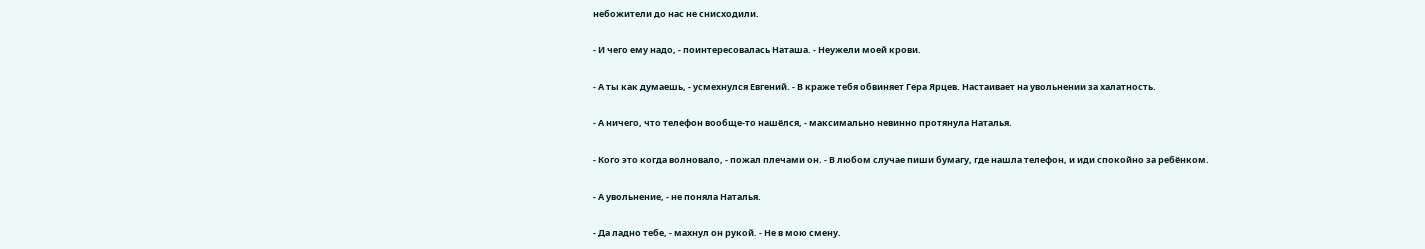небожители до нас не снисходили.

- И чего ему надо, - поинтересовалась Наташа. - Неужели моей крови.

- А ты как думаешь, - усмехнулся Евгений. - В краже тебя обвиняет Гера Ярцев. Настаивает на увольнении за халатность.

- А ничего, что телефон вообще-то нашёлся, - максимально невинно протянула Наталья.

- Кого это когда волновало, - пожал плечами он. - В любом случае пиши бумагу, где нашла телефон, и иди спокойно за ребёнком.

- А увольнение, - не поняла Наталья.

- Да ладно тебе, - махнул он рукой. - Не в мою смену.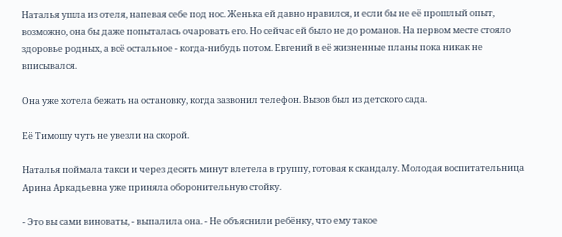Наталья ушла из отеля, напевая себе под нос. Женька ей давно нравился, и если бы не её прошлый опыт, возможно, она бы даже попыталась очаровать его. Но сейчас ей было не до романов. На первом месте стояло здоровье родных, а всё остальное - когда-нибудь потом. Евгений в её жизненные планы пока никак не вписывался.

Она уже хотела бежать на остановку, когда зазвонил телефон. Вызов был из детского сада.

Её Тимошу чуть не увезли на скорой.

Наталья поймала такси и через десять минут влетела в группу, готовая к скандалу. Молодая воспитательница Арина Аркадьевна уже приняла оборонительную стойку.

- Это вы сами виноваты, - выпалила она. - Не объяснили ребёнку, что ему такое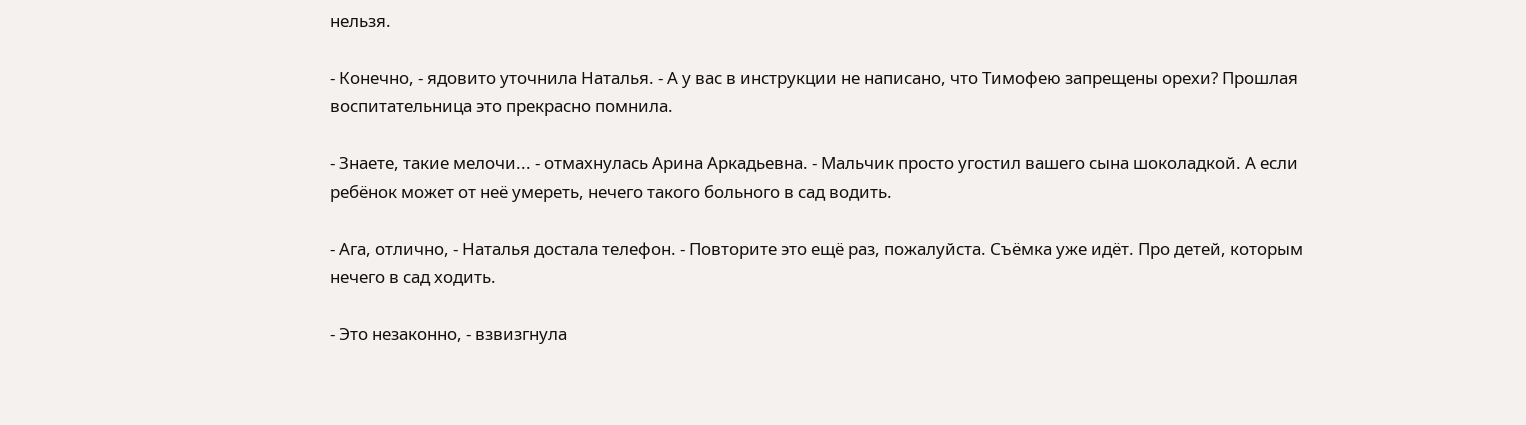нельзя.

- Конечно, - ядовито уточнила Наталья. - А у вас в инструкции не написано, что Тимофею запрещены орехи? Прошлая воспитательница это прекрасно помнила.

- Знаете, такие мелочи... - отмахнулась Арина Аркадьевна. - Мальчик просто угостил вашего сына шоколадкой. А если ребёнок может от неё умереть, нечего такого больного в сад водить.

- Ага, отлично, - Наталья достала телефон. - Повторите это ещё раз, пожалуйста. Съёмка уже идёт. Про детей, которым нечего в сад ходить.

- Это незаконно, - взвизгнула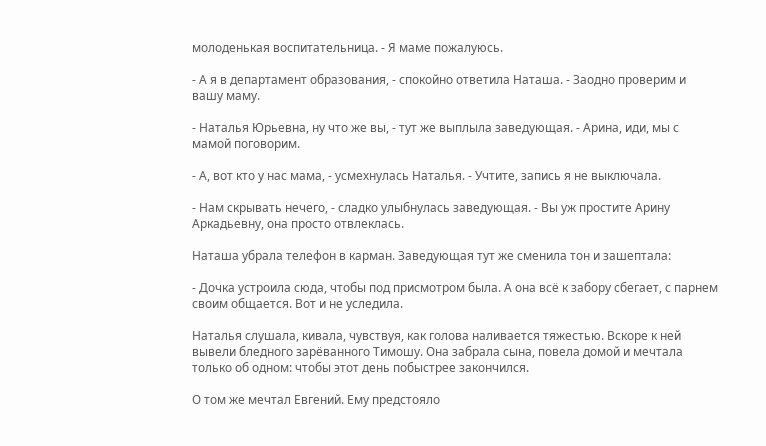молоденькая воспитательница. - Я маме пожалуюсь.

- А я в департамент образования, - спокойно ответила Наташа. - Заодно проверим и вашу маму.

- Наталья Юрьевна, ну что же вы, - тут же выплыла заведующая. - Арина, иди, мы с мамой поговорим.

- А, вот кто у нас мама, - усмехнулась Наталья. - Учтите, запись я не выключала.

- Нам скрывать нечего, - сладко улыбнулась заведующая. - Вы уж простите Арину Аркадьевну, она просто отвлеклась.

Наташа убрала телефон в карман. Заведующая тут же сменила тон и зашептала:

- Дочка устроила сюда, чтобы под присмотром была. А она всё к забору сбегает, с парнем своим общается. Вот и не уследила.

Наталья слушала, кивала, чувствуя, как голова наливается тяжестью. Вскоре к ней вывели бледного зарёванного Тимошу. Она забрала сына, повела домой и мечтала только об одном: чтобы этот день побыстрее закончился.

О том же мечтал Евгений. Ему предстояло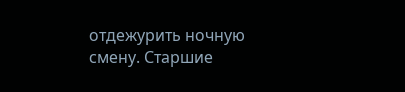отдежурить ночную смену. Старшие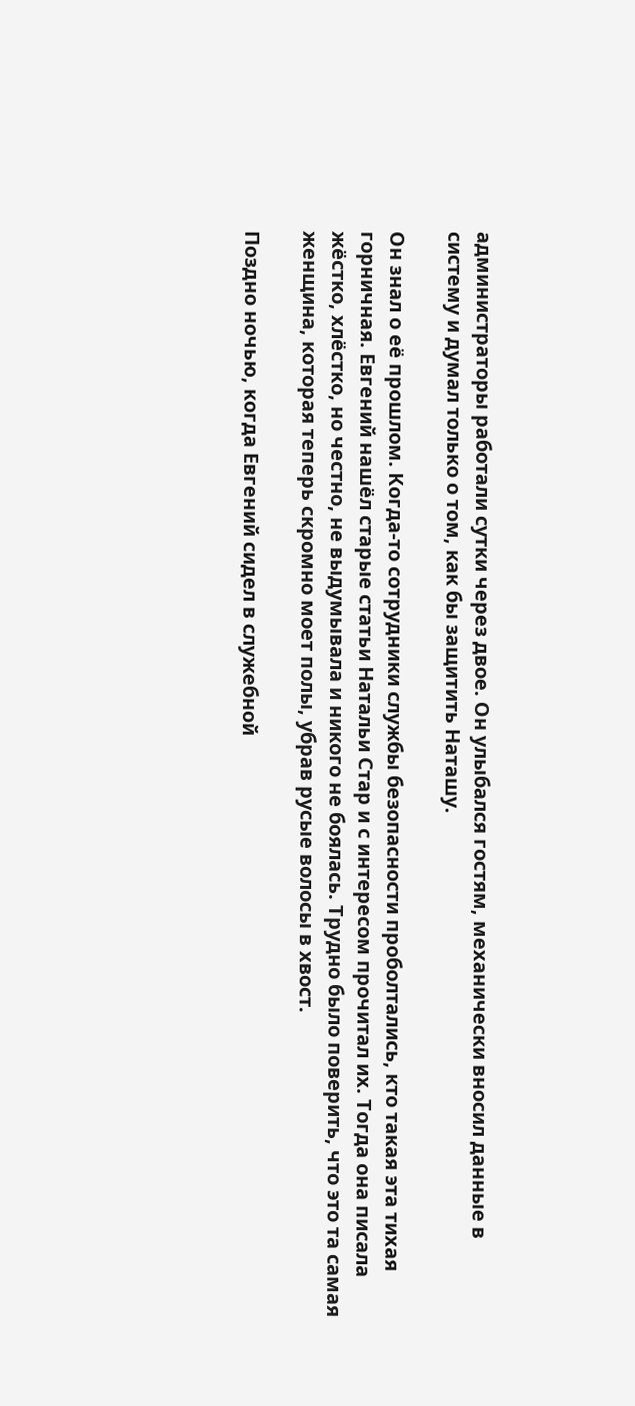администраторы работали сутки через двое. Он улыбался гостям, механически вносил данные в систему и думал только о том, как бы защитить Наташу.

Он знал о её прошлом. Когда-то сотрудники службы безопасности проболтались, кто такая эта тихая горничная. Евгений нашёл старые статьи Натальи Стар и с интересом прочитал их. Тогда она писала жёстко, хлёстко, но честно, не выдумывала и никого не боялась. Трудно было поверить, что это та самая женщина, которая теперь скромно моет полы, убрав русые волосы в хвост.

Поздно ночью, когда Евгений сидел в служебной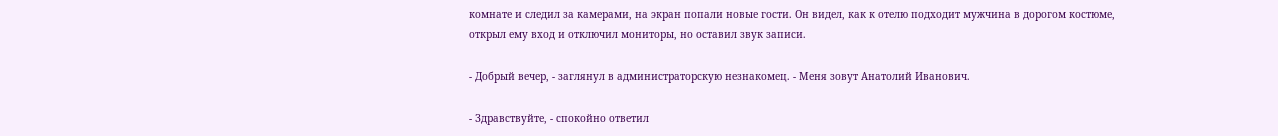комнате и следил за камерами, на экран попали новые гости. Он видел, как к отелю подходит мужчина в дорогом костюме, открыл ему вход и отключил мониторы, но оставил звук записи.

- Добрый вечер, - заглянул в администраторскую незнакомец. - Меня зовут Анатолий Иванович.

- Здравствуйте, - спокойно ответил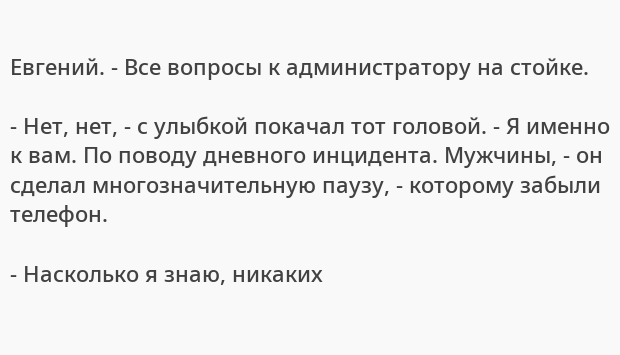Евгений. - Все вопросы к администратору на стойке.

- Нет, нет, - с улыбкой покачал тот головой. - Я именно к вам. По поводу дневного инцидента. Мужчины, - он сделал многозначительную паузу, - которому забыли телефон.

- Насколько я знаю, никаких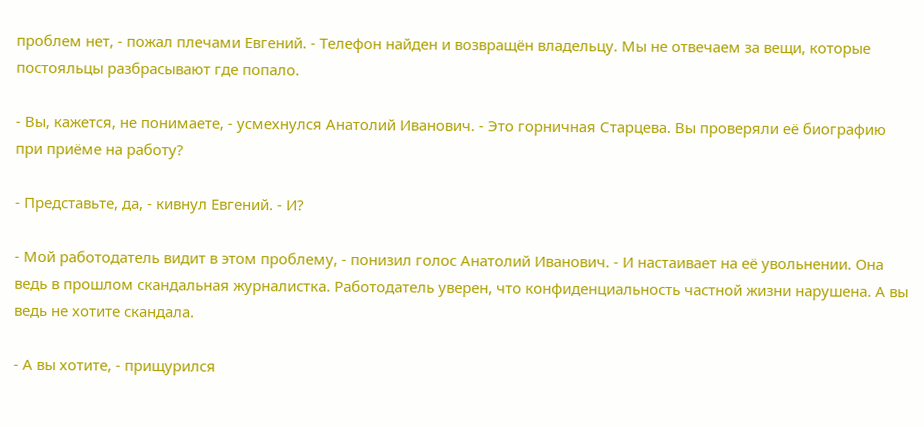проблем нет, - пожал плечами Евгений. - Телефон найден и возвращён владельцу. Мы не отвечаем за вещи, которые постояльцы разбрасывают где попало.

- Вы, кажется, не понимаете, - усмехнулся Анатолий Иванович. - Это горничная Старцева. Вы проверяли её биографию при приёме на работу?

- Представьте, да, - кивнул Евгений. - И?

- Мой работодатель видит в этом проблему, - понизил голос Анатолий Иванович. - И настаивает на её увольнении. Она ведь в прошлом скандальная журналистка. Работодатель уверен, что конфиденциальность частной жизни нарушена. А вы ведь не хотите скандала.

- А вы хотите, - прищурился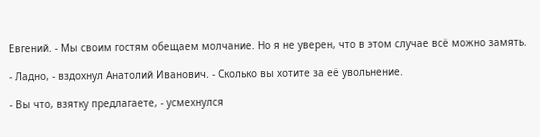Евгений. - Мы своим гостям обещаем молчание. Но я не уверен, что в этом случае всё можно замять.

- Ладно, - вздохнул Анатолий Иванович. - Сколько вы хотите за её увольнение.

- Вы что, взятку предлагаете, - усмехнулся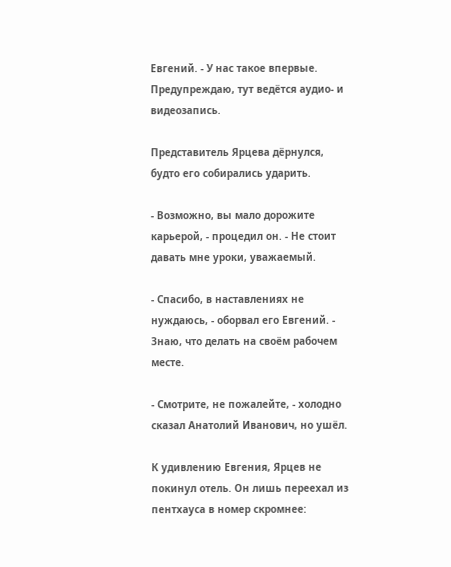Евгений. - У нас такое впервые. Предупреждаю, тут ведётся аудио- и видеозапись.

Представитель Ярцева дёрнулся, будто его собирались ударить.

- Возможно, вы мало дорожите карьерой, - процедил он. - Не стоит давать мне уроки, уважаемый.

- Спасибо, в наставлениях не нуждаюсь, - оборвал его Евгений. - Знаю, что делать на своём рабочем месте.

- Смотрите, не пожалейте, - холодно сказал Анатолий Иванович, но ушёл.

К удивлению Евгения, Ярцев не покинул отель. Он лишь переехал из пентхауса в номер скромнее: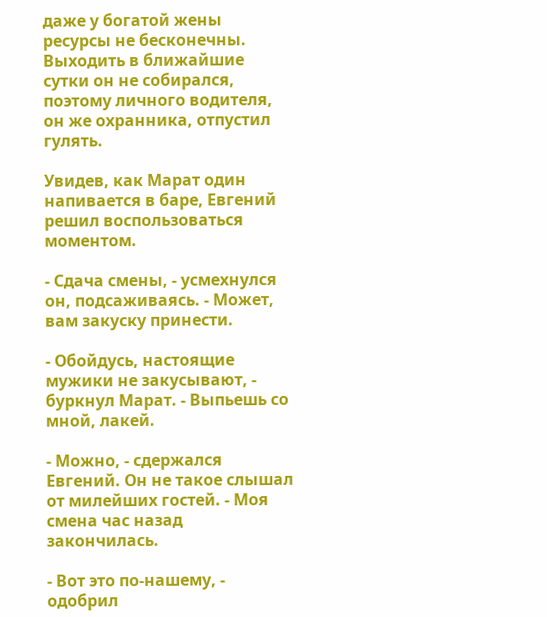даже у богатой жены ресурсы не бесконечны. Выходить в ближайшие сутки он не собирался, поэтому личного водителя, он же охранника, отпустил гулять.

Увидев, как Марат один напивается в баре, Евгений решил воспользоваться моментом.

- Сдача смены, - усмехнулся он, подсаживаясь. - Может, вам закуску принести.

- Обойдусь, настоящие мужики не закусывают, - буркнул Марат. - Выпьешь со мной, лакей.

- Можно, - сдержался Евгений. Он не такое слышал от милейших гостей. - Моя смена час назад закончилась.

- Вот это по-нашему, - одобрил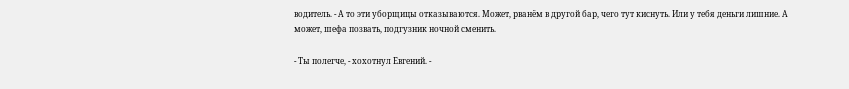водитель. - А то эти уборщицы отказываются. Может, рванём в другой бар, чего тут киснуть. Или у тебя деньги лишние. А может, шефа позвать, подгузник ночной сменить.

- Ты полегче, - хохотнул Евгений. -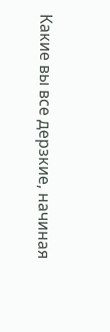Какие вы все дерзкие, начиная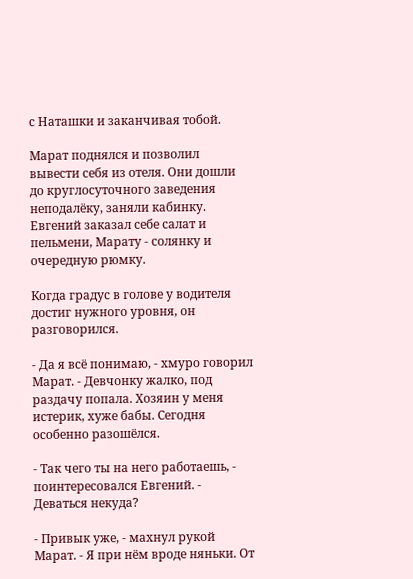с Наташки и заканчивая тобой.

Марат поднялся и позволил вывести себя из отеля. Они дошли до круглосуточного заведения неподалёку, заняли кабинку. Евгений заказал себе салат и пельмени, Марату - солянку и очередную рюмку.

Когда градус в голове у водителя достиг нужного уровня, он разговорился.

- Да я всё понимаю, - хмуро говорил Марат. - Девчонку жалко, под раздачу попала. Хозяин у меня истерик, хуже бабы. Сегодня особенно разошёлся.

- Так чего ты на него работаешь, - поинтересовался Евгений. - Деваться некуда?

- Привык уже, - махнул рукой Марат. - Я при нём вроде няньки. От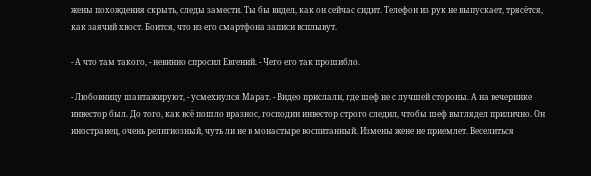жены похождения скрыть, следы замести. Ты бы видел, как он сейчас сидит. Телефон из рук не выпускает, трясётся, как заячий хвост. Боится, что из его смартфона записи всплывут.

- А что там такого, - невинно спросил Евгений. - Чего его так прошибло.

- Любовницу шантажируют, - усмехнулся Марат. - Видео прислали, где шеф не с лучшей стороны. А на вечеринке инвестор был. До того, как всё пошло вразнос, господин инвестор строго следил, чтобы шеф выглядел прилично. Он иностранец, очень религиозный, чуть ли не в монастыре воспитанный. Измены жене не приемлет. Веселиться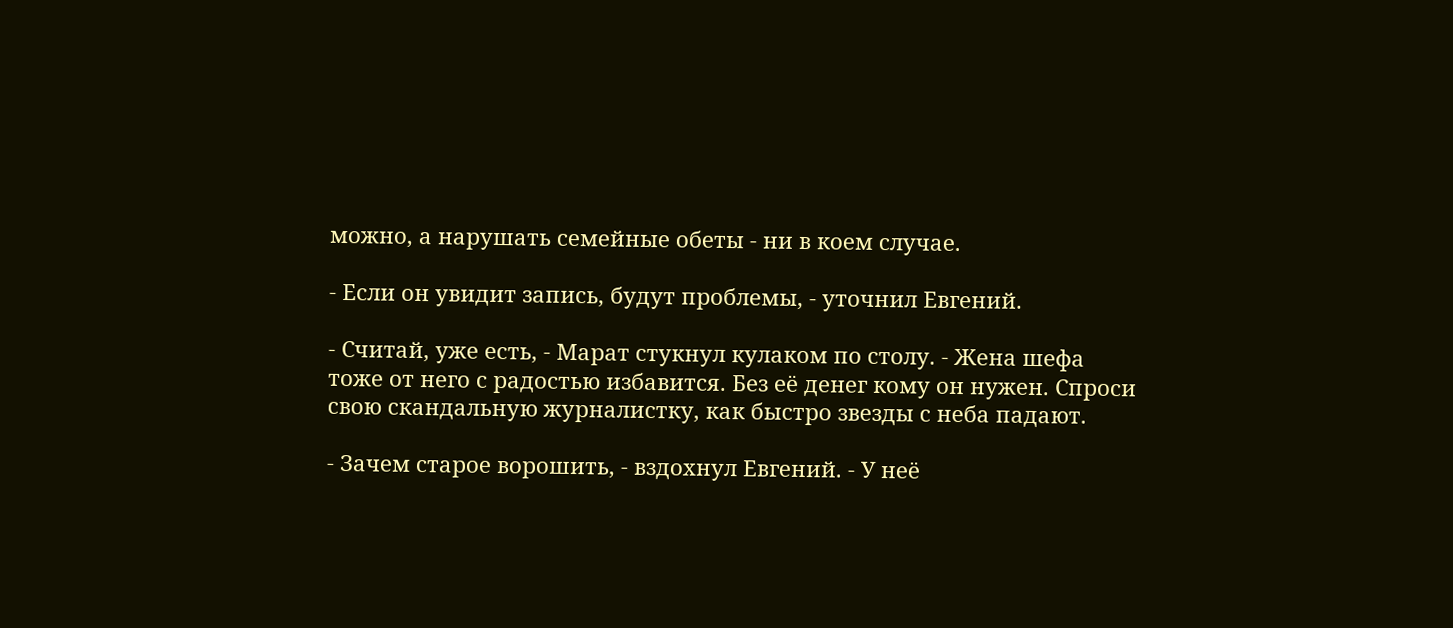можно, а нарушать семейные обеты - ни в коем случае.

- Если он увидит запись, будут проблемы, - уточнил Евгений.

- Считай, уже есть, - Марат стукнул кулаком по столу. - Жена шефа тоже от него с радостью избавится. Без её денег кому он нужен. Спроси свою скандальную журналистку, как быстро звезды с неба падают.

- Зачем старое ворошить, - вздохнул Евгений. - У неё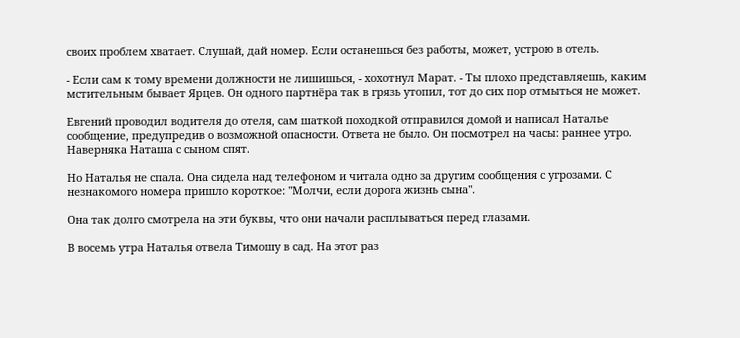своих проблем хватает. Слушай, дай номер. Если останешься без работы, может, устрою в отель.

- Если сам к тому времени должности не лишишься, - хохотнул Марат. - Ты плохо представляешь, каким мстительным бывает Ярцев. Он одного партнёра так в грязь утопил, тот до сих пор отмыться не может.

Евгений проводил водителя до отеля, сам шаткой походкой отправился домой и написал Наталье сообщение, предупредив о возможной опасности. Ответа не было. Он посмотрел на часы: раннее утро. Наверняка Наташа с сыном спят.

Но Наталья не спала. Она сидела над телефоном и читала одно за другим сообщения с угрозами. С незнакомого номера пришло короткое: "Молчи, если дорога жизнь сына".

Она так долго смотрела на эти буквы, что они начали расплываться перед глазами.

В восемь утра Наталья отвела Тимошу в сад. На этот раз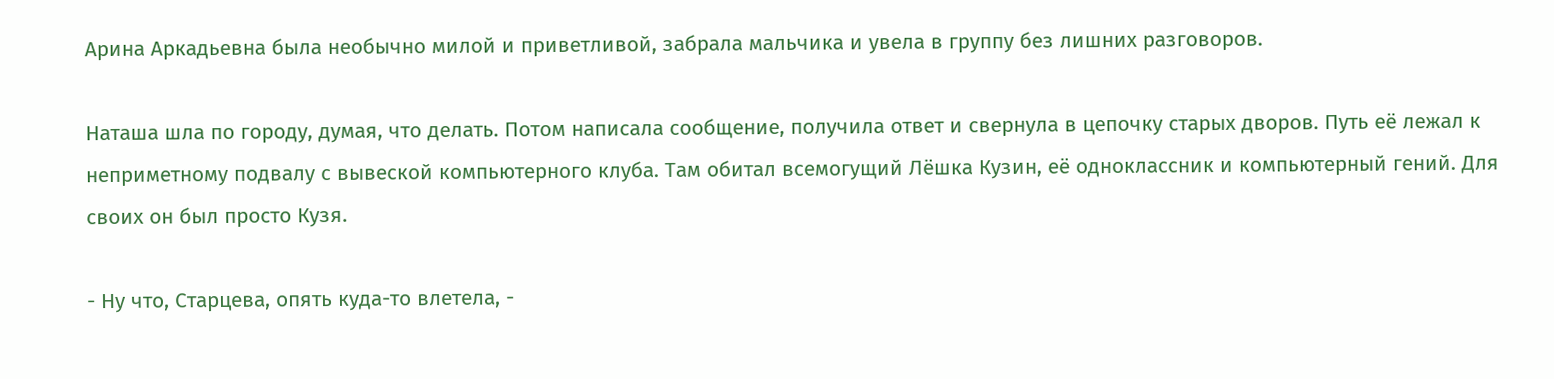Арина Аркадьевна была необычно милой и приветливой, забрала мальчика и увела в группу без лишних разговоров.

Наташа шла по городу, думая, что делать. Потом написала сообщение, получила ответ и свернула в цепочку старых дворов. Путь её лежал к неприметному подвалу с вывеской компьютерного клуба. Там обитал всемогущий Лёшка Кузин, её одноклассник и компьютерный гений. Для своих он был просто Кузя.

- Ну что, Старцева, опять куда-то влетела, -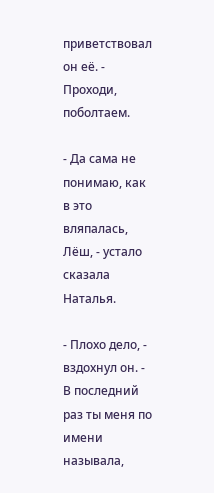приветствовал он её. - Проходи, поболтаем.

- Да сама не понимаю, как в это вляпалась, Лёш, - устало сказала Наталья.

- Плохо дело, - вздохнул он. - В последний раз ты меня по имени называла,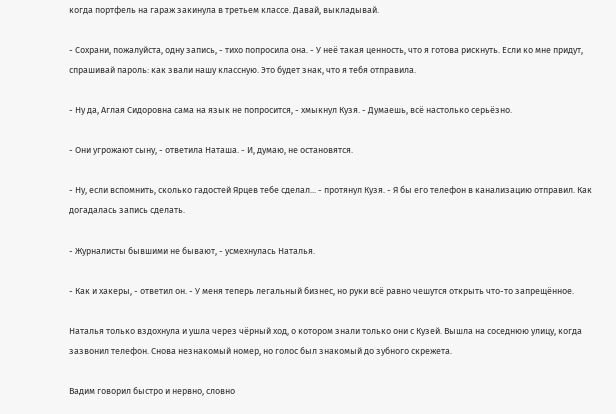когда портфель на гараж закинула в третьем классе. Давай, выкладывай.

- Сохрани, пожалуйста, одну запись, - тихо попросила она. - У неё такая ценность, что я готова рискнуть. Если ко мне придут, спрашивай пароль: как звали нашу классную. Это будет знак, что я тебя отправила.

- Ну да, Аглая Сидоровна сама на язык не попросится, - хмыкнул Кузя. - Думаешь, всё настолько серьёзно.

- Они угрожают сыну, - ответила Наташа. - И, думаю, не остановятся.

- Ну, если вспомнить, сколько гадостей Ярцев тебе сделал... - протянул Кузя. - Я бы его телефон в канализацию отправил. Как догадалась запись сделать.

- Журналисты бывшими не бывают, - усмехнулась Наталья.

- Как и хакеры, - ответил он. - У меня теперь легальный бизнес, но руки всё равно чешутся открыть что-то запрещённое.

Наталья только вздохнула и ушла через чёрный ход, о котором знали только они с Кузей. Вышла на соседнюю улицу, когда зазвонил телефон. Снова незнакомый номер, но голос был знакомый до зубного скрежета.

Вадим говорил быстро и нервно, словно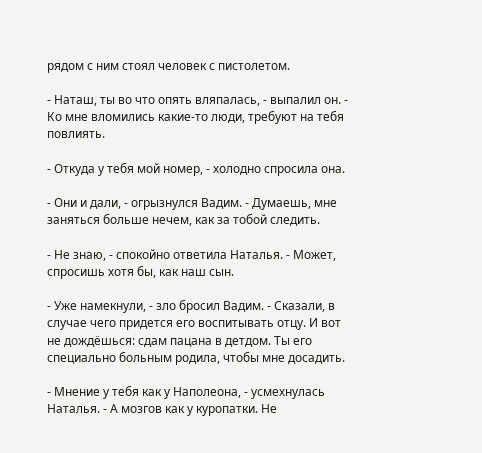рядом с ним стоял человек с пистолетом.

- Наташ, ты во что опять вляпалась, - выпалил он. - Ко мне вломились какие-то люди, требуют на тебя повлиять.

- Откуда у тебя мой номер, - холодно спросила она.

- Они и дали, - огрызнулся Вадим. - Думаешь, мне заняться больше нечем, как за тобой следить.

- Не знаю, - спокойно ответила Наталья. - Может, спросишь хотя бы, как наш сын.

- Уже намекнули, - зло бросил Вадим. - Сказали, в случае чего придется его воспитывать отцу. И вот не дождёшься: сдам пацана в детдом. Ты его специально больным родила, чтобы мне досадить.

- Мнение у тебя как у Наполеона, - усмехнулась Наталья. - А мозгов как у куропатки. Не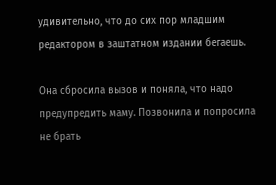удивительно, что до сих пор младшим редактором в заштатном издании бегаешь.

Она сбросила вызов и поняла, что надо предупредить маму. Позвонила и попросила не брать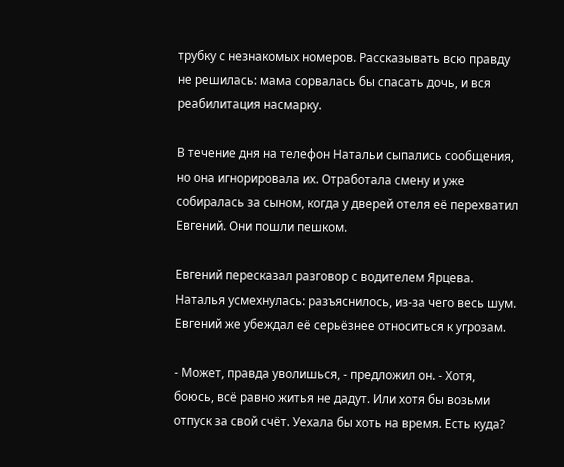трубку с незнакомых номеров. Рассказывать всю правду не решилась: мама сорвалась бы спасать дочь, и вся реабилитация насмарку.

В течение дня на телефон Натальи сыпались сообщения, но она игнорировала их. Отработала смену и уже собиралась за сыном, когда у дверей отеля её перехватил Евгений. Они пошли пешком.

Евгений пересказал разговор с водителем Ярцева. Наталья усмехнулась: разъяснилось, из-за чего весь шум. Евгений же убеждал её серьёзнее относиться к угрозам.

- Может, правда уволишься, - предложил он. - Хотя, боюсь, всё равно житья не дадут. Или хотя бы возьми отпуск за свой счёт. Уехала бы хоть на время. Есть куда?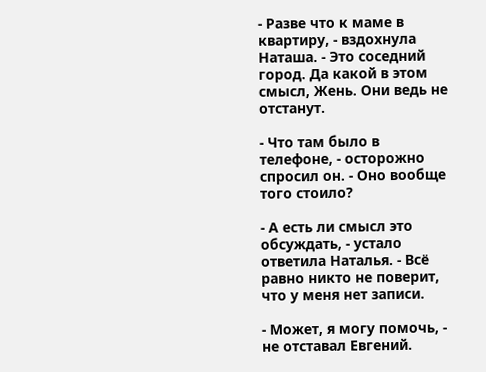- Разве что к маме в квартиру, - вздохнула Наташа. - Это соседний город. Да какой в этом смысл, Жень. Они ведь не отстанут.

- Что там было в телефоне, - осторожно спросил он. - Оно вообще того стоило?

- А есть ли смысл это обсуждать, - устало ответила Наталья. - Всё равно никто не поверит, что у меня нет записи.

- Может, я могу помочь, - не отставал Евгений.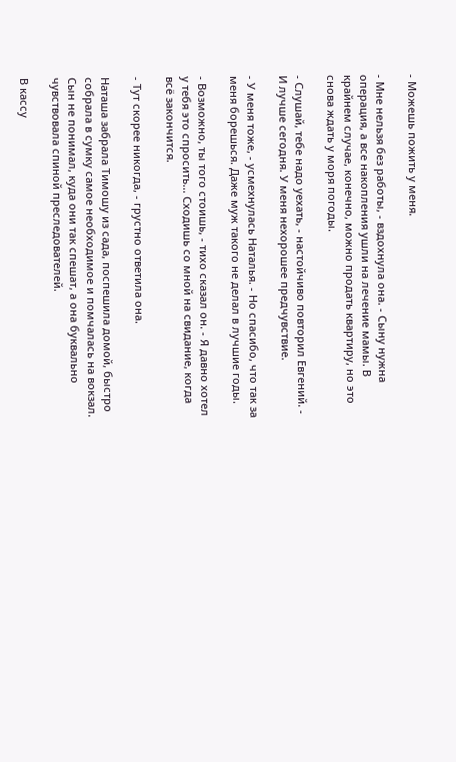- Можешь пожить у меня.

- Мне нельзя без работы, - вздохнула она. - Сыну нужна операция, а все накопления ушли на лечение мамы. В крайнем случае, конечно, можно продать квартиру, но это снова ждать у моря погоды.

- Слушай, тебе надо уехать, - настойчиво повторил Евгений. - И лучше сегодня. У меня нехорошее предчувствие.

- У меня тоже, - усмехнулась Наталья. - Но спасибо, что так за меня борешься. Даже муж такого не делал в лучшие годы.

- Возможно, ты того стоишь, - тихо сказал он. - Я давно хотел у тебя это спросить... Сходишь со мной на свидание, когда всё закончится.

- Тут скорее никогда, - грустно ответила она.

Наташа забрала Тимошу из сада, поспешила домой, быстро собрала в сумку самое необходимое и помчалась на вокзал. Сын не понимал, куда они так спешат, а она буквально чувствовала спиной преследователей.

В кассу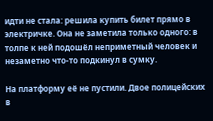идти не стала: решила купить билет прямо в электричке. Она не заметила только одного: в толпе к ней подошёл неприметный человек и незаметно что-то подкинул в сумку.

На платформу её не пустили. Двое полицейских в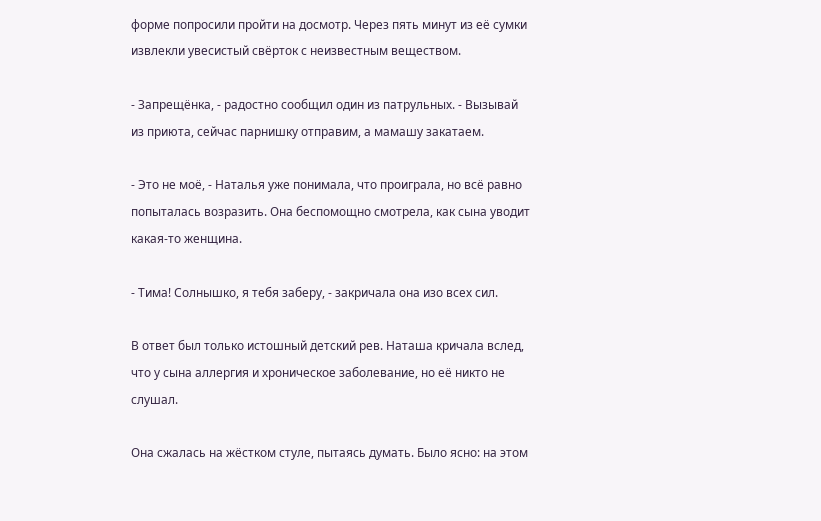форме попросили пройти на досмотр. Через пять минут из её сумки извлекли увесистый свёрток с неизвестным веществом.

- Запрещёнка, - радостно сообщил один из патрульных. - Вызывай из приюта, сейчас парнишку отправим, а мамашу закатаем.

- Это не моё, - Наталья уже понимала, что проиграла, но всё равно попыталась возразить. Она беспомощно смотрела, как сына уводит какая-то женщина.

- Тима! Солнышко, я тебя заберу, - закричала она изо всех сил.

В ответ был только истошный детский рев. Наташа кричала вслед, что у сына аллергия и хроническое заболевание, но её никто не слушал.

Она сжалась на жёстком стуле, пытаясь думать. Было ясно: на этом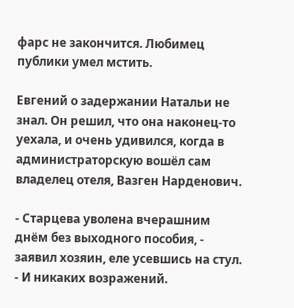фарс не закончится. Любимец публики умел мстить.

Евгений о задержании Натальи не знал. Он решил, что она наконец-то уехала, и очень удивился, когда в администраторскую вошёл сам владелец отеля, Вазген Нарденович.

- Старцева уволена вчерашним днём без выходного пособия, - заявил хозяин, еле усевшись на стул. - И никаких возражений.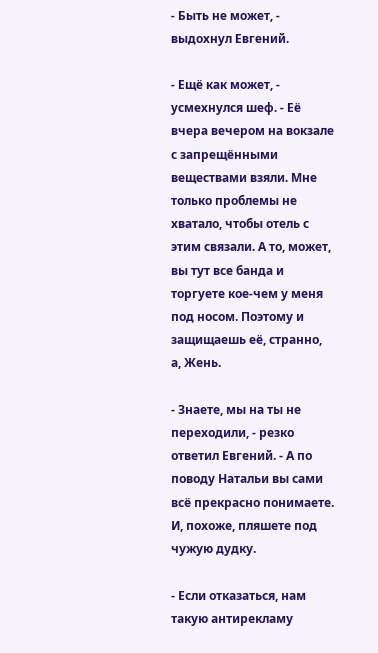- Быть не может, - выдохнул Евгений.

- Ещё как может, - усмехнулся шеф. - Её вчера вечером на вокзале с запрещёнными веществами взяли. Мне только проблемы не хватало, чтобы отель с этим связали. А то, может, вы тут все банда и торгуете кое-чем у меня под носом. Поэтому и защищаешь её, странно, а, Жень.

- Знаете, мы на ты не переходили, - резко ответил Евгений. - А по поводу Натальи вы сами всё прекрасно понимаете. И, похоже, пляшете под чужую дудку.

- Если отказаться, нам такую антирекламу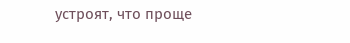устроят, что проще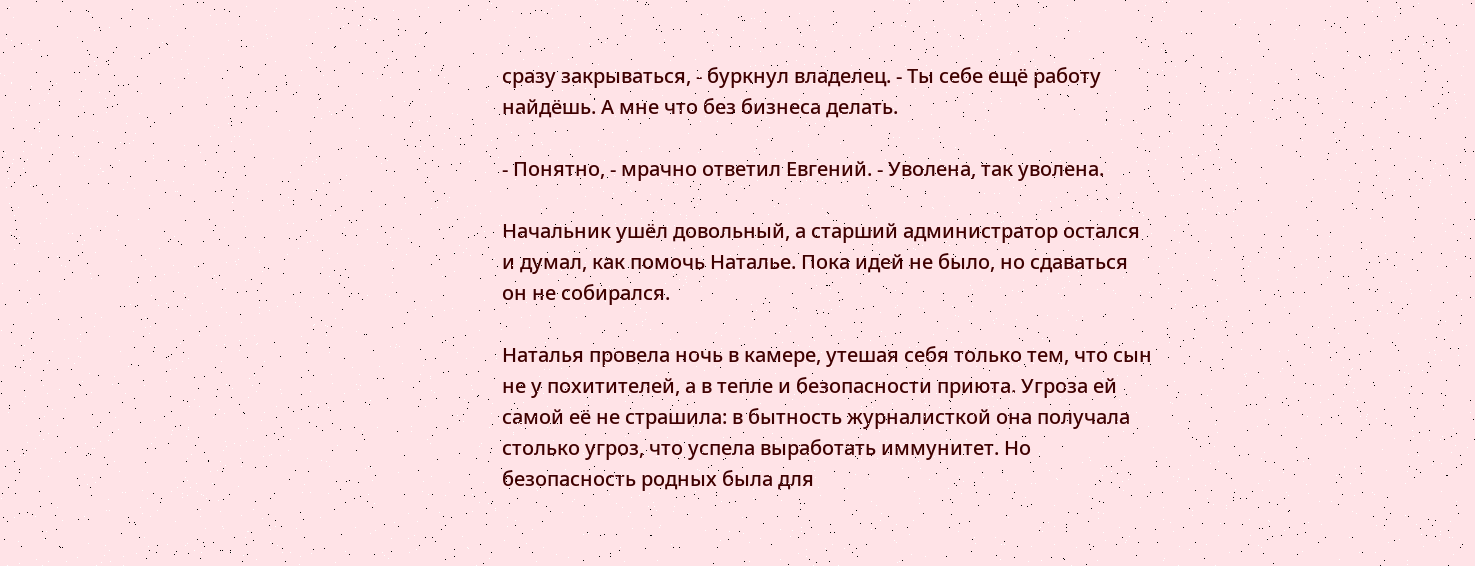сразу закрываться, - буркнул владелец. - Ты себе ещё работу найдёшь. А мне что без бизнеса делать.

- Понятно, - мрачно ответил Евгений. - Уволена, так уволена.

Начальник ушёл довольный, а старший администратор остался и думал, как помочь Наталье. Пока идей не было, но сдаваться он не собирался.

Наталья провела ночь в камере, утешая себя только тем, что сын не у похитителей, а в тепле и безопасности приюта. Угроза ей самой её не страшила: в бытность журналисткой она получала столько угроз, что успела выработать иммунитет. Но безопасность родных была для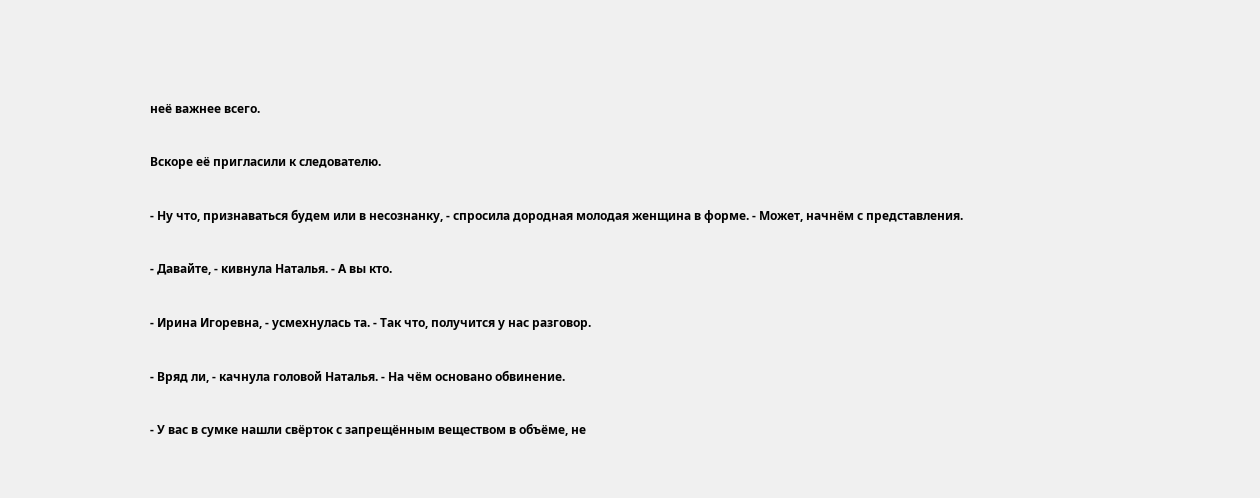неё важнее всего.

Вскоре её пригласили к следователю.

- Ну что, признаваться будем или в несознанку, - спросила дородная молодая женщина в форме. - Может, начнём с представления.

- Давайте, - кивнула Наталья. - А вы кто.

- Ирина Игоревна, - усмехнулась та. - Так что, получится у нас разговор.

- Вряд ли, - качнула головой Наталья. - На чём основано обвинение.

- У вас в сумке нашли свёрток с запрещённым веществом в объёме, не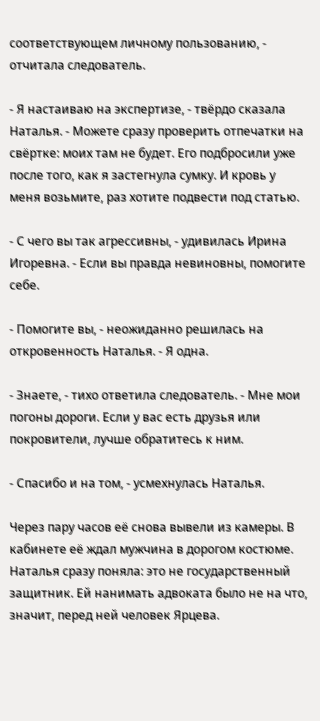соответствующем личному пользованию, - отчитала следователь.

- Я настаиваю на экспертизе, - твёрдо сказала Наталья. - Можете сразу проверить отпечатки на свёртке: моих там не будет. Его подбросили уже после того, как я застегнула сумку. И кровь у меня возьмите, раз хотите подвести под статью.

- С чего вы так агрессивны, - удивилась Ирина Игоревна. - Если вы правда невиновны, помогите себе.

- Помогите вы, - неожиданно решилась на откровенность Наталья. - Я одна.

- Знаете, - тихо ответила следователь. - Мне мои погоны дороги. Если у вас есть друзья или покровители, лучше обратитесь к ним.

- Спасибо и на том, - усмехнулась Наталья.

Через пару часов её снова вывели из камеры. В кабинете её ждал мужчина в дорогом костюме. Наталья сразу поняла: это не государственный защитник. Ей нанимать адвоката было не на что, значит, перед ней человек Ярцева.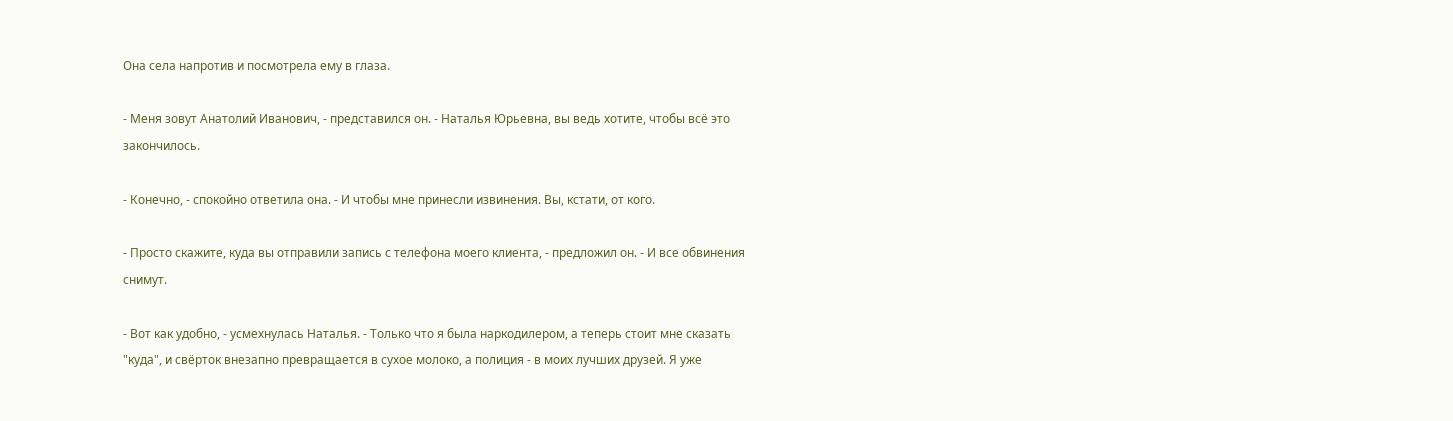Она села напротив и посмотрела ему в глаза.

- Меня зовут Анатолий Иванович, - представился он. - Наталья Юрьевна, вы ведь хотите, чтобы всё это закончилось.

- Конечно, - спокойно ответила она. - И чтобы мне принесли извинения. Вы, кстати, от кого.

- Просто скажите, куда вы отправили запись с телефона моего клиента, - предложил он. - И все обвинения снимут.

- Вот как удобно, - усмехнулась Наталья. - Только что я была наркодилером, а теперь стоит мне сказать "куда", и свёрток внезапно превращается в сухое молоко, а полиция - в моих лучших друзей. Я уже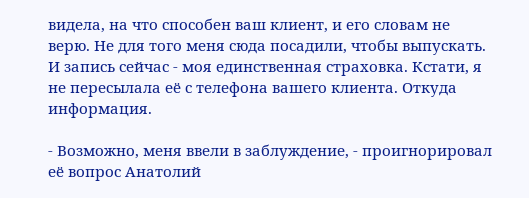видела, на что способен ваш клиент, и его словам не верю. Не для того меня сюда посадили, чтобы выпускать. И запись сейчас - моя единственная страховка. Кстати, я не пересылала её с телефона вашего клиента. Откуда информация.

- Возможно, меня ввели в заблуждение, - проигнорировал её вопрос Анатолий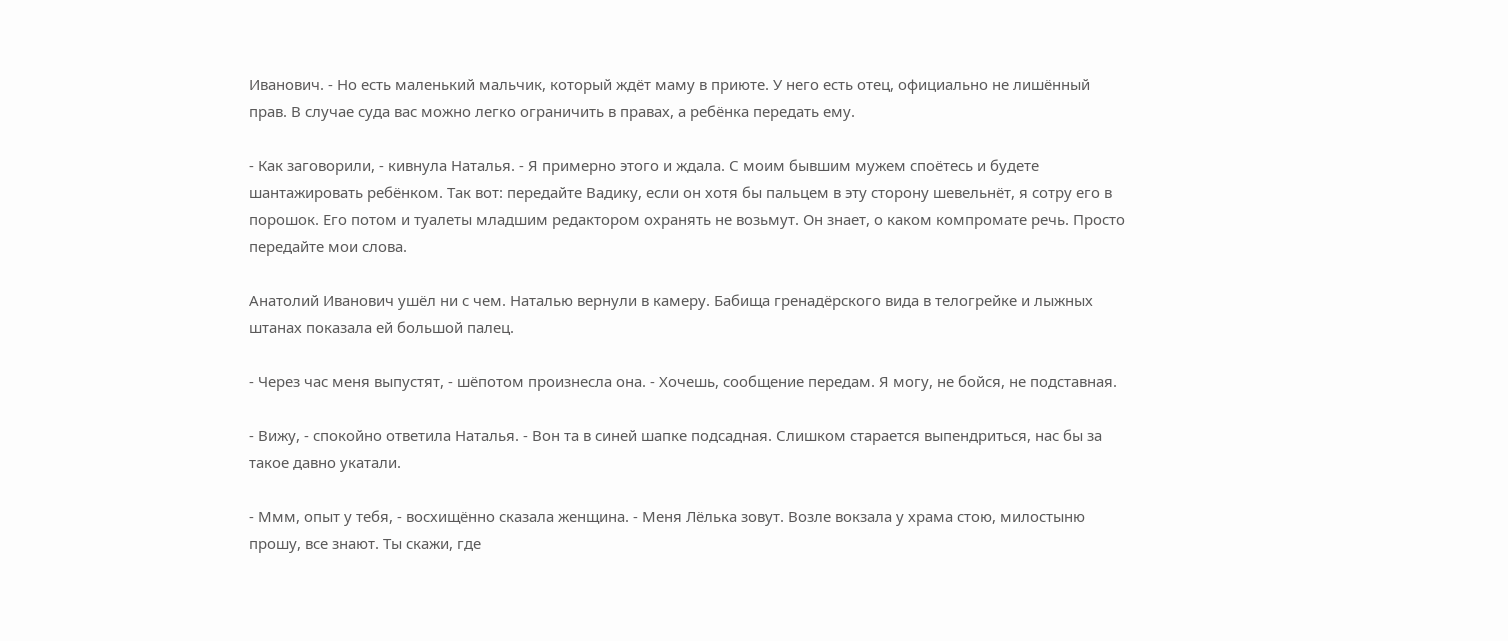Иванович. - Но есть маленький мальчик, который ждёт маму в приюте. У него есть отец, официально не лишённый прав. В случае суда вас можно легко ограничить в правах, а ребёнка передать ему.

- Как заговорили, - кивнула Наталья. - Я примерно этого и ждала. С моим бывшим мужем споётесь и будете шантажировать ребёнком. Так вот: передайте Вадику, если он хотя бы пальцем в эту сторону шевельнёт, я сотру его в порошок. Его потом и туалеты младшим редактором охранять не возьмут. Он знает, о каком компромате речь. Просто передайте мои слова.

Анатолий Иванович ушёл ни с чем. Наталью вернули в камеру. Бабища гренадёрского вида в телогрейке и лыжных штанах показала ей большой палец.

- Через час меня выпустят, - шёпотом произнесла она. - Хочешь, сообщение передам. Я могу, не бойся, не подставная.

- Вижу, - спокойно ответила Наталья. - Вон та в синей шапке подсадная. Слишком старается выпендриться, нас бы за такое давно укатали.

- Ммм, опыт у тебя, - восхищённо сказала женщина. - Меня Лёлька зовут. Возле вокзала у храма стою, милостыню прошу, все знают. Ты скажи, где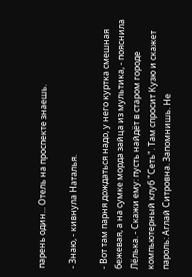парень один... Отель на проспекте знаешь.

- Знаю, - кивнула Наталья.

- Вот там парня дождаться надо, у него куртка смешная бежевая, а на сумке морда зайца из мультика, - пояснила Лёлька. - Скажи ему: пусть найдёт в старом городе компьютерный клуб "Сеть". Там спросит Кузю и скажет пароль: Аглай Ситровна. Запомнишь. Не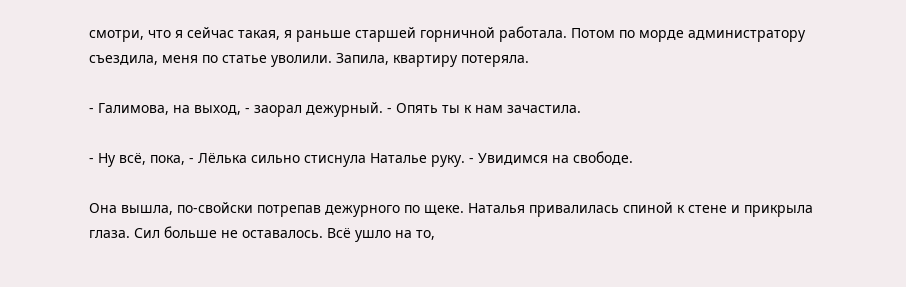смотри, что я сейчас такая, я раньше старшей горничной работала. Потом по морде администратору съездила, меня по статье уволили. Запила, квартиру потеряла.

- Галимова, на выход, - заорал дежурный. - Опять ты к нам зачастила.

- Ну всё, пока, - Лёлька сильно стиснула Наталье руку. - Увидимся на свободе.

Она вышла, по-свойски потрепав дежурного по щеке. Наталья привалилась спиной к стене и прикрыла глаза. Сил больше не оставалось. Всё ушло на то,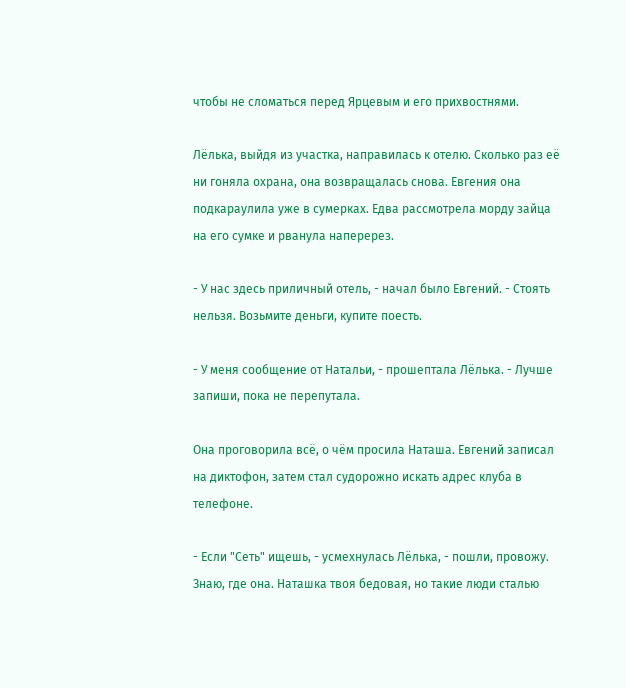чтобы не сломаться перед Ярцевым и его прихвостнями.

Лёлька, выйдя из участка, направилась к отелю. Сколько раз её ни гоняла охрана, она возвращалась снова. Евгения она подкараулила уже в сумерках. Едва рассмотрела морду зайца на его сумке и рванула наперерез.

- У нас здесь приличный отель, - начал было Евгений. - Стоять нельзя. Возьмите деньги, купите поесть.

- У меня сообщение от Натальи, - прошептала Лёлька. - Лучше запиши, пока не перепутала.

Она проговорила всё, о чём просила Наташа. Евгений записал на диктофон, затем стал судорожно искать адрес клуба в телефоне.

- Если "Сеть" ищешь, - усмехнулась Лёлька, - пошли, провожу. Знаю, где она. Наташка твоя бедовая, но такие люди сталью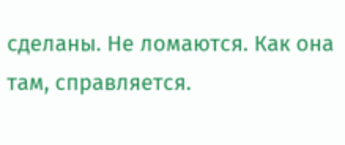сделаны. Не ломаются. Как она там, справляется.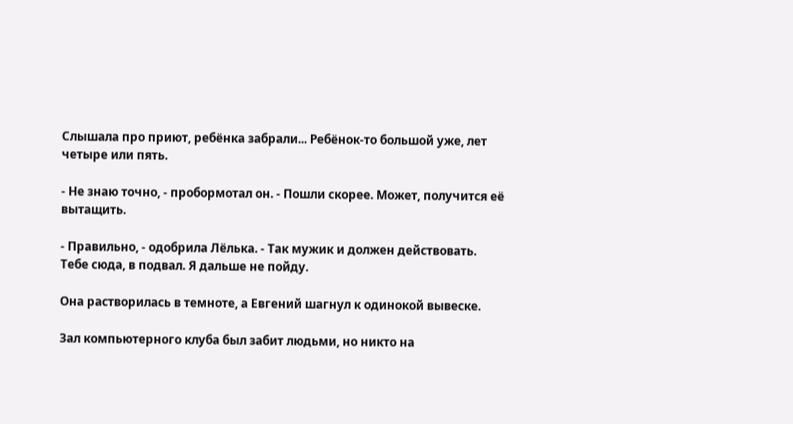Слышала про приют, ребёнка забрали... Ребёнок-то большой уже, лет четыре или пять.

- Не знаю точно, - пробормотал он. - Пошли скорее. Может, получится её вытащить.

- Правильно, - одобрила Лёлька. - Так мужик и должен действовать. Тебе сюда, в подвал. Я дальше не пойду.

Она растворилась в темноте, а Евгений шагнул к одинокой вывеске.

Зал компьютерного клуба был забит людьми, но никто на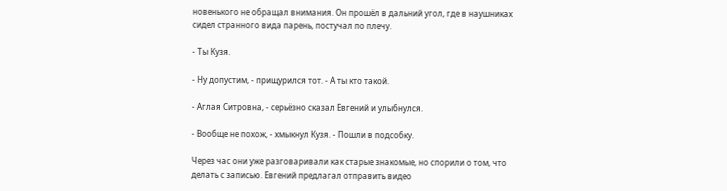новенького не обращал внимания. Он прошёл в дальний угол, где в наушниках сидел странного вида парень, постучал по плечу.

- Ты Кузя.

- Ну допустим, - прищурился тот. - А ты кто такой.

- Аглая Ситровна, - серьёзно сказал Евгений и улыбнулся.

- Вообще не похож, - хмыкнул Кузя. - Пошли в подсобку.

Через час они уже разговаривали как старые знакомые, но спорили о том, что делать с записью. Евгений предлагал отправить видео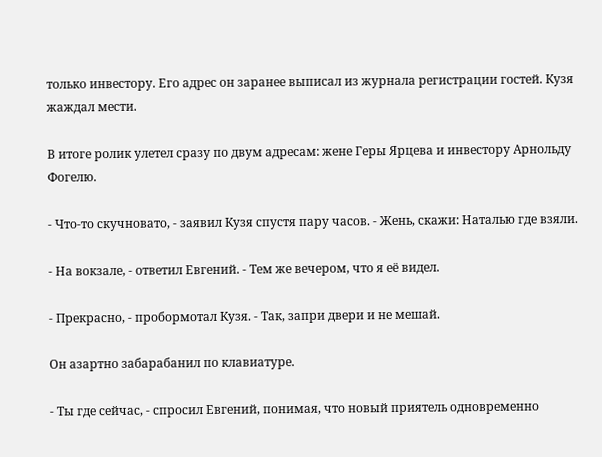только инвестору. Его адрес он заранее выписал из журнала регистрации гостей. Кузя жаждал мести.

В итоге ролик улетел сразу по двум адресам: жене Геры Ярцева и инвестору Арнольду Фогелю.

- Что-то скучновато, - заявил Кузя спустя пару часов. - Жень, скажи: Наталью где взяли.

- На вокзале, - ответил Евгений. - Тем же вечером, что я её видел.

- Прекрасно, - пробормотал Кузя. - Так, запри двери и не мешай.

Он азартно забарабанил по клавиатуре.

- Ты где сейчас, - спросил Евгений, понимая, что новый приятель одновременно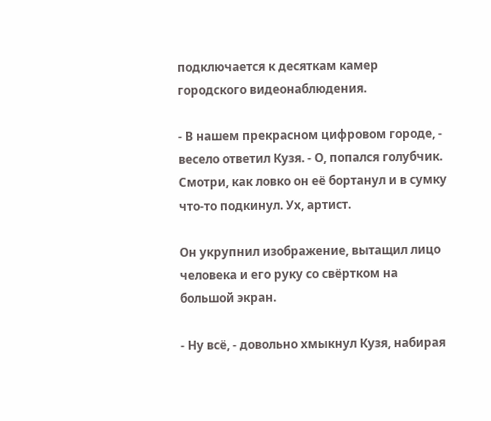подключается к десяткам камер городского видеонаблюдения.

- В нашем прекрасном цифровом городе, - весело ответил Кузя. - О, попался голубчик. Смотри, как ловко он её бортанул и в сумку что-то подкинул. Ух, артист.

Он укрупнил изображение, вытащил лицо человека и его руку со свёртком на большой экран.

- Ну всё, - довольно хмыкнул Кузя, набирая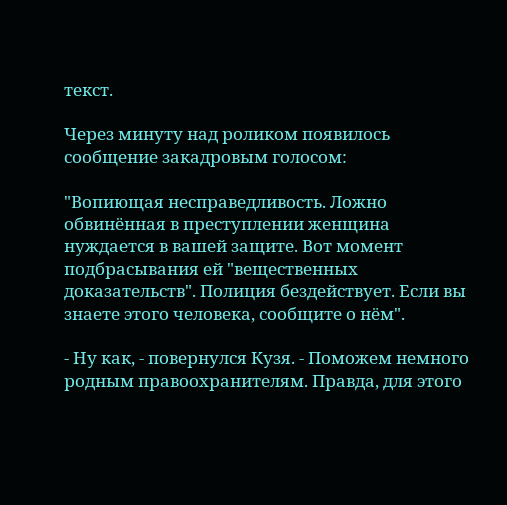текст.

Через минуту над роликом появилось сообщение закадровым голосом:

"Вопиющая несправедливость. Ложно обвинённая в преступлении женщина нуждается в вашей защите. Вот момент подбрасывания ей "вещественных доказательств". Полиция бездействует. Если вы знаете этого человека, сообщите о нём".

- Ну как, - повернулся Кузя. - Поможем немного родным правоохранителям. Правда, для этого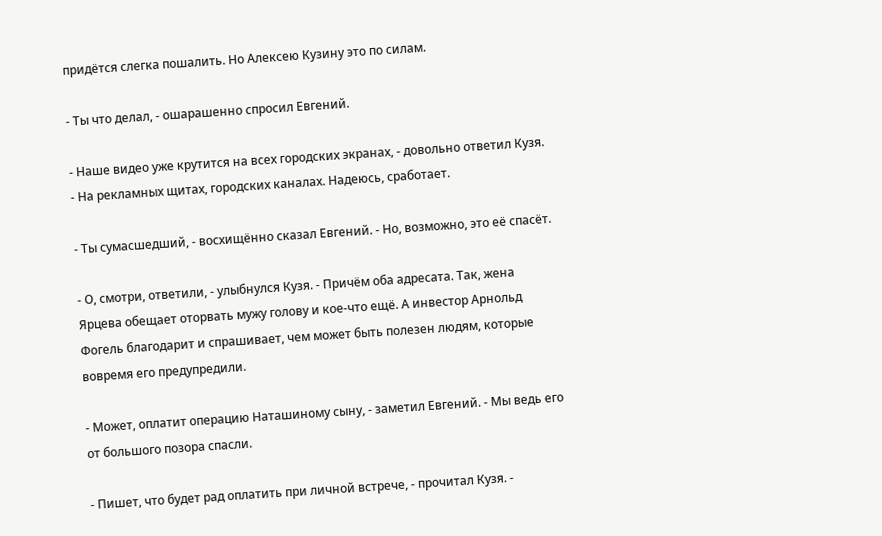придётся слегка пошалить. Но Алексею Кузину это по силам.

- Ты что делал, - ошарашенно спросил Евгений.

- Наше видео уже крутится на всех городских экранах, - довольно ответил Кузя. - На рекламных щитах, городских каналах. Надеюсь, сработает.

- Ты сумасшедший, - восхищённо сказал Евгений. - Но, возможно, это её спасёт.

- О, смотри, ответили, - улыбнулся Кузя. - Причём оба адресата. Так, жена Ярцева обещает оторвать мужу голову и кое-что ещё. А инвестор Арнольд Фогель благодарит и спрашивает, чем может быть полезен людям, которые вовремя его предупредили.

- Может, оплатит операцию Наташиному сыну, - заметил Евгений. - Мы ведь его от большого позора спасли.

- Пишет, что будет рад оплатить при личной встрече, - прочитал Кузя. -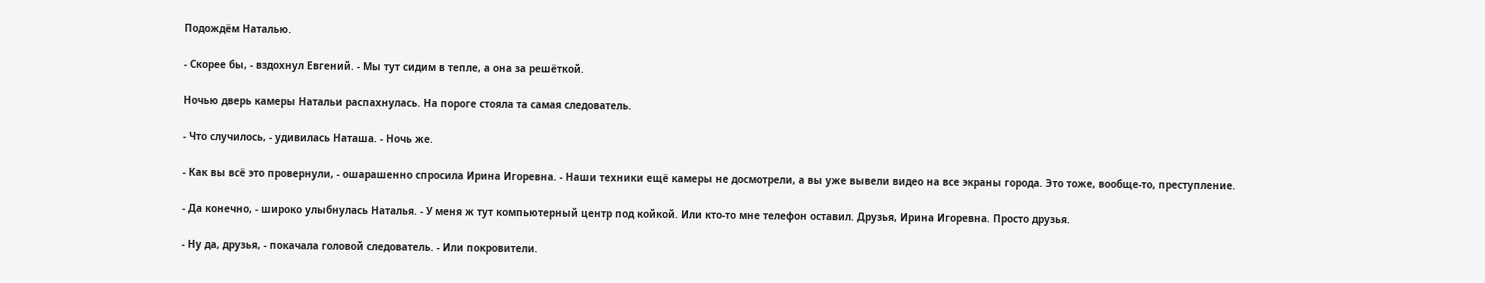Подождём Наталью.

- Скорее бы, - вздохнул Евгений. - Мы тут сидим в тепле, а она за решёткой.

Ночью дверь камеры Натальи распахнулась. На пороге стояла та самая следователь.

- Что случилось, - удивилась Наташа. - Ночь же.

- Как вы всё это провернули, - ошарашенно спросила Ирина Игоревна. - Наши техники ещё камеры не досмотрели, а вы уже вывели видео на все экраны города. Это тоже, вообще-то, преступление.

- Да конечно, - широко улыбнулась Наталья. - У меня ж тут компьютерный центр под койкой. Или кто-то мне телефон оставил. Друзья, Ирина Игоревна. Просто друзья.

- Ну да, друзья, - покачала головой следователь. - Или покровители.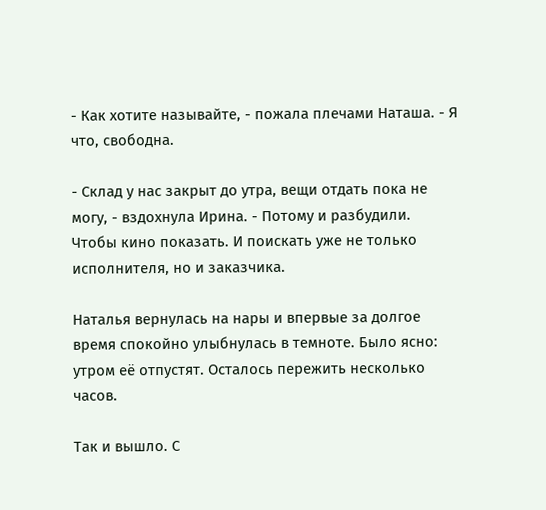- Как хотите называйте, - пожала плечами Наташа. - Я что, свободна.

- Склад у нас закрыт до утра, вещи отдать пока не могу, - вздохнула Ирина. - Потому и разбудили. Чтобы кино показать. И поискать уже не только исполнителя, но и заказчика.

Наталья вернулась на нары и впервые за долгое время спокойно улыбнулась в темноте. Было ясно: утром её отпустят. Осталось пережить несколько часов.

Так и вышло. С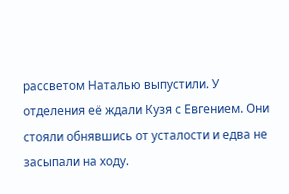рассветом Наталью выпустили. У отделения её ждали Кузя с Евгением. Они стояли обнявшись от усталости и едва не засыпали на ходу.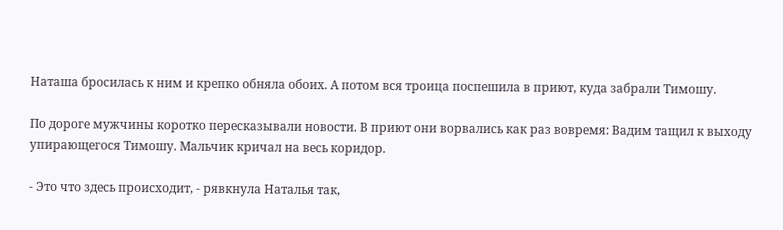Наташа бросилась к ним и крепко обняла обоих. А потом вся троица поспешила в приют, куда забрали Тимошу.

По дороге мужчины коротко пересказывали новости. В приют они ворвались как раз вовремя: Вадим тащил к выходу упирающегося Тимошу. Мальчик кричал на весь коридор.

- Это что здесь происходит, - рявкнула Наталья так,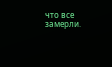что все замерли.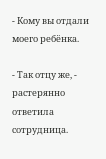- Кому вы отдали моего ребёнка.

- Так отцу же, - растерянно ответила сотрудница.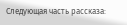Следующая часть рассказа: